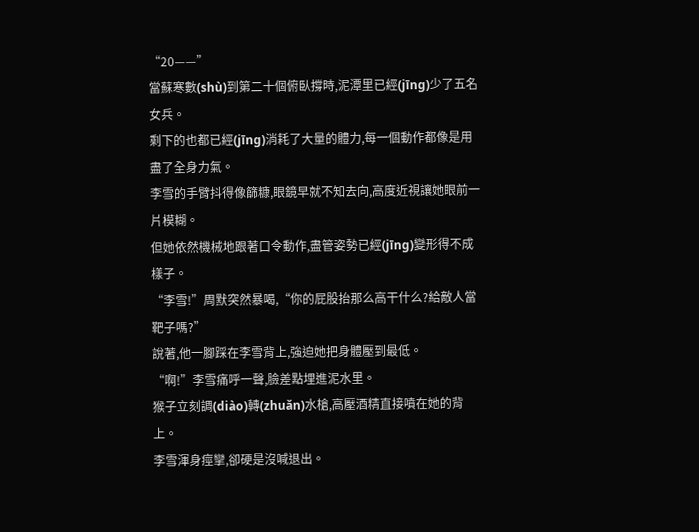“20——”
當蘇寒數(shù)到第二十個俯臥撐時,泥潭里已經(jīng)少了五名女兵。
剩下的也都已經(jīng)消耗了大量的體力,每一個動作都像是用盡了全身力氣。
李雪的手臂抖得像篩糠,眼鏡早就不知去向,高度近視讓她眼前一片模糊。
但她依然機械地跟著口令動作,盡管姿勢已經(jīng)變形得不成樣子。
“李雪!”周默突然暴喝,“你的屁股抬那么高干什么?給敵人當靶子嗎?”
說著,他一腳踩在李雪背上,強迫她把身體壓到最低。
“啊!”李雪痛呼一聲,臉差點埋進泥水里。
猴子立刻調(diào)轉(zhuǎn)水槍,高壓酒精直接噴在她的背上。
李雪渾身痙攣,卻硬是沒喊退出。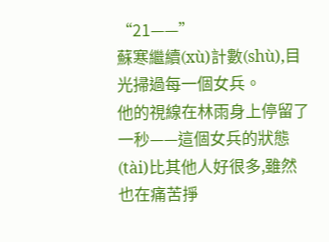“21——”
蘇寒繼續(xù)計數(shù),目光掃過每一個女兵。
他的視線在林雨身上停留了一秒——這個女兵的狀態(tài)比其他人好很多,雖然也在痛苦掙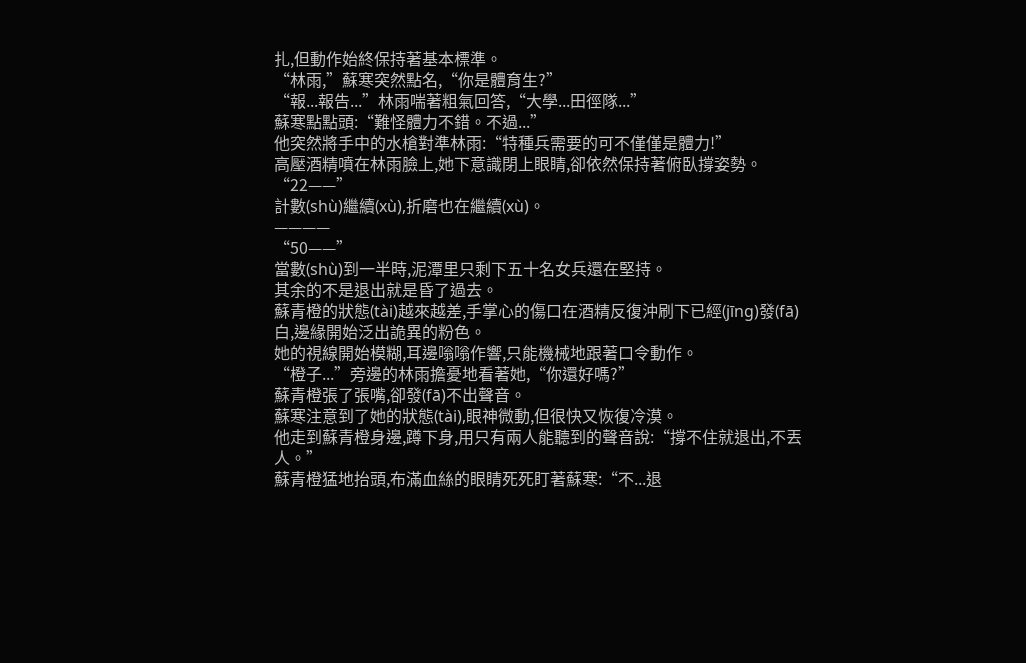扎,但動作始終保持著基本標準。
“林雨,”蘇寒突然點名,“你是體育生?”
“報...報告...”林雨喘著粗氣回答,“大學...田徑隊...”
蘇寒點點頭:“難怪體力不錯。不過...”
他突然將手中的水槍對準林雨:“特種兵需要的可不僅僅是體力!”
高壓酒精噴在林雨臉上,她下意識閉上眼睛,卻依然保持著俯臥撐姿勢。
“22——”
計數(shù)繼續(xù),折磨也在繼續(xù)。
————
“50——”
當數(shù)到一半時,泥潭里只剩下五十名女兵還在堅持。
其余的不是退出就是昏了過去。
蘇青橙的狀態(tài)越來越差,手掌心的傷口在酒精反復沖刷下已經(jīng)發(fā)白,邊緣開始泛出詭異的粉色。
她的視線開始模糊,耳邊嗡嗡作響,只能機械地跟著口令動作。
“橙子...”旁邊的林雨擔憂地看著她,“你還好嗎?”
蘇青橙張了張嘴,卻發(fā)不出聲音。
蘇寒注意到了她的狀態(tài),眼神微動,但很快又恢復冷漠。
他走到蘇青橙身邊,蹲下身,用只有兩人能聽到的聲音說:“撐不住就退出,不丟人。”
蘇青橙猛地抬頭,布滿血絲的眼睛死死盯著蘇寒:“不...退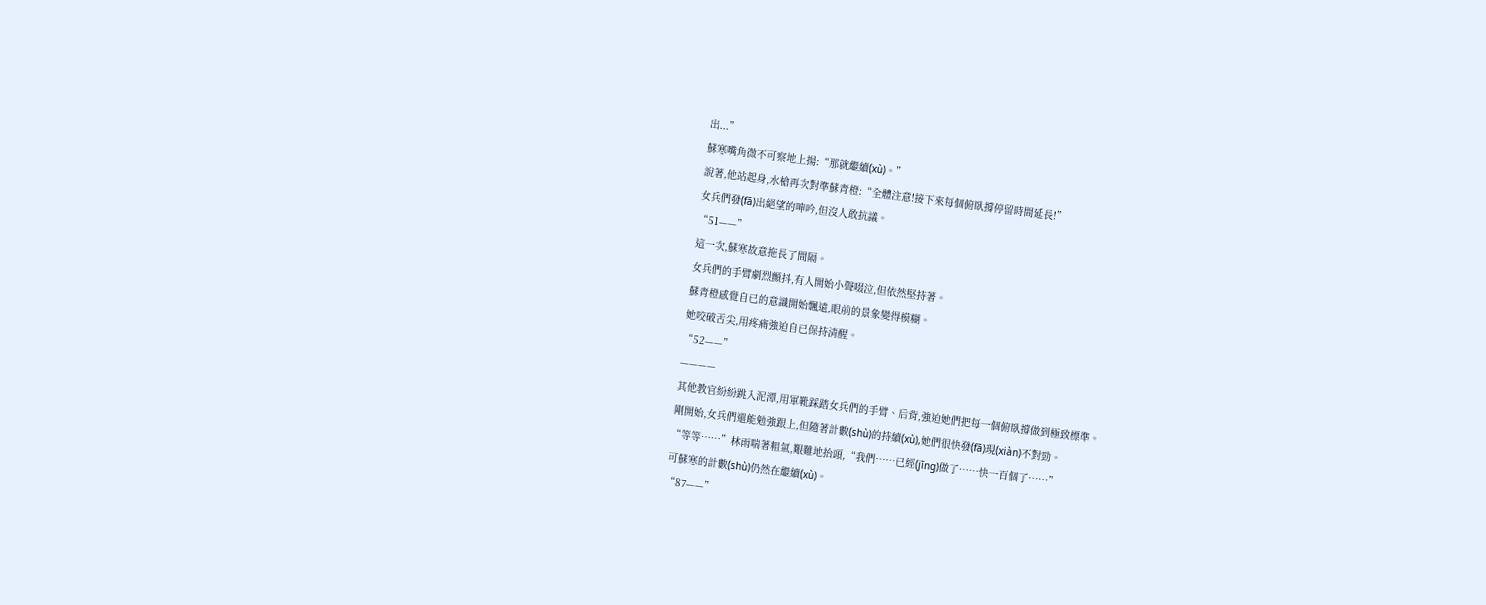出...”
蘇寒嘴角微不可察地上揚:“那就繼續(xù)。”
說著,他站起身,水槍再次對準蘇青橙:“全體注意!接下來每個俯臥撐停留時間延長!”
女兵們發(fā)出絕望的呻吟,但沒人敢抗議。
“51——”
這一次,蘇寒故意拖長了間隔。
女兵們的手臂劇烈顫抖,有人開始小聲啜泣,但依然堅持著。
蘇青橙感覺自已的意識開始飄遠,眼前的景象變得模糊。
她咬破舌尖,用疼痛強迫自已保持清醒。
“52——”
————
其他教官紛紛跳入泥潭,用軍靴踩踏女兵們的手臂、后背,強迫她們把每一個俯臥撐做到極致標準。
剛開始,女兵們還能勉強跟上,但隨著計數(shù)的持續(xù),她們很快發(fā)現(xiàn)不對勁。
“等等……”林雨喘著粗氣,艱難地抬頭,“我們……已經(jīng)做了……快一百個了……”
可蘇寒的計數(shù)仍然在繼續(xù)。
“87——”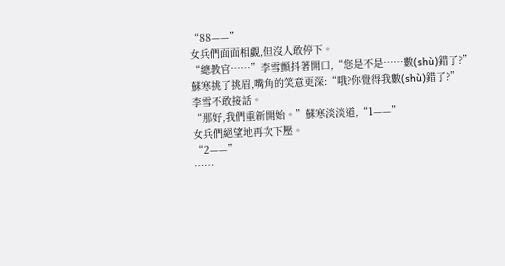“88——”
女兵們面面相覷,但沒人敢停下。
“總教官……”李雪顫抖著開口,“您是不是……數(shù)錯了?”
蘇寒挑了挑眉,嘴角的笑意更深:“哦?你覺得我數(shù)錯了?”
李雪不敢接話。
“那好,我們重新開始。”蘇寒淡淡道,“1——”
女兵們絕望地再次下壓。
“2——”
……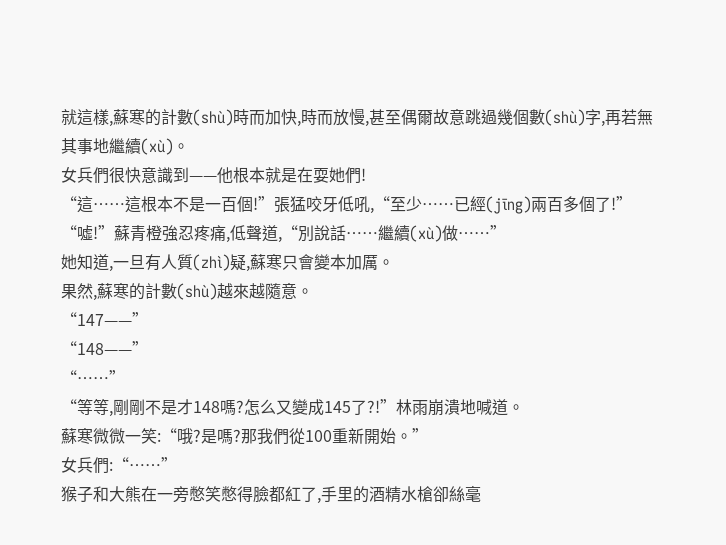就這樣,蘇寒的計數(shù)時而加快,時而放慢,甚至偶爾故意跳過幾個數(shù)字,再若無其事地繼續(xù)。
女兵們很快意識到——他根本就是在耍她們!
“這……這根本不是一百個!”張猛咬牙低吼,“至少……已經(jīng)兩百多個了!”
“噓!”蘇青橙強忍疼痛,低聲道,“別說話……繼續(xù)做……”
她知道,一旦有人質(zhì)疑,蘇寒只會變本加厲。
果然,蘇寒的計數(shù)越來越隨意。
“147——”
“148——”
“……”
“等等,剛剛不是才148嗎?怎么又變成145了?!”林雨崩潰地喊道。
蘇寒微微一笑:“哦?是嗎?那我們從100重新開始。”
女兵們:“……”
猴子和大熊在一旁憋笑憋得臉都紅了,手里的酒精水槍卻絲毫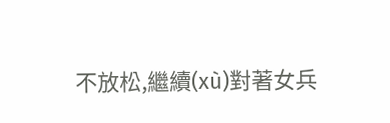不放松,繼續(xù)對著女兵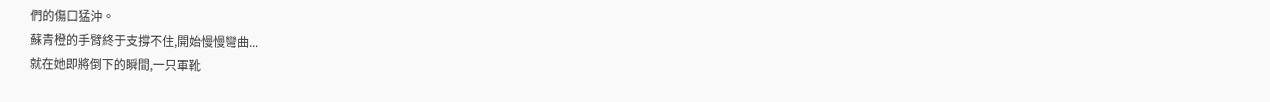們的傷口猛沖。
蘇青橙的手臂終于支撐不住,開始慢慢彎曲...
就在她即將倒下的瞬間,一只軍靴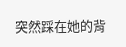突然踩在她的背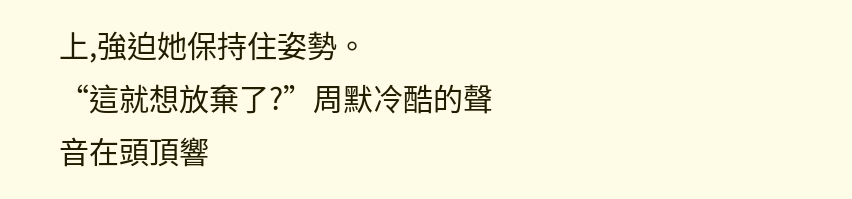上,強迫她保持住姿勢。
“這就想放棄了?”周默冷酷的聲音在頭頂響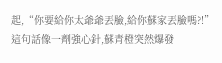起,“你要給你太爺爺丟臉,給你蘇家丟臉嗎?!”
這句話像一劑強心針,蘇青橙突然爆發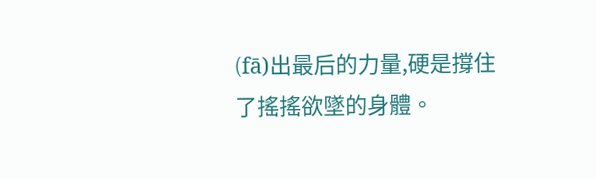(fā)出最后的力量,硬是撐住了搖搖欲墜的身體。